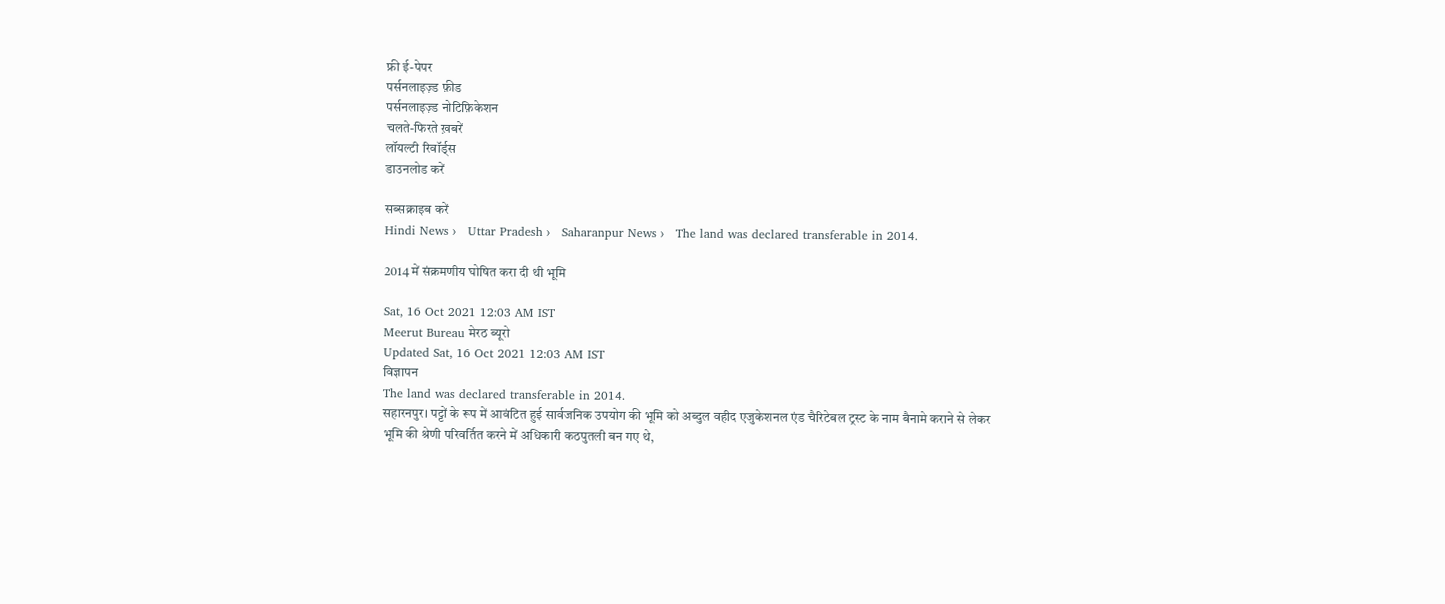फ्री ई-पेपर
पर्सनलाइज़्ड फ़ीड
पर्सनलाइज़्ड नोटिफ़िकेशन
चलते-फिरते ख़बरें
लॉयल्टी रिवॉर्ड्स
डाउनलोड करें

सब्सक्राइब करें
Hindi News ›   Uttar Pradesh ›   Saharanpur News ›   The land was declared transferable in 2014.

2014 में संक्रमणीय घोषित करा दी थी भूमि

Sat, 16 Oct 2021 12:03 AM IST
Meerut Bureau मेरठ ब्यूरो
Updated Sat, 16 Oct 2021 12:03 AM IST
विज्ञापन
The land was declared transferable in 2014.
सहारनपुर। पट्टों के रूप में आवंटित हुई सार्वजनिक उपयोग की भूमि को अब्दुल वहीद एजुकेशनल एंड चैरिटेबल ट्रस्ट के नाम बैनामे कराने से लेकर भूमि की श्रेणी परिवर्तित करने में अधिकारी कठपुतली बन गए थे,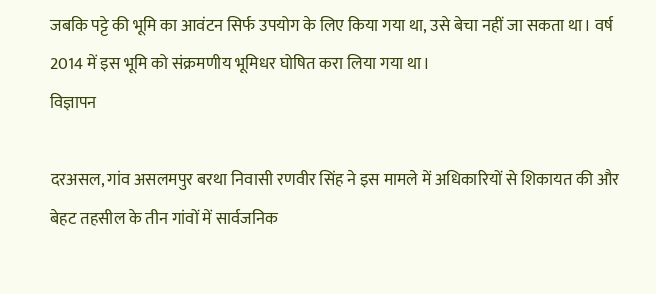जबकि पट्टे की भूमि का आवंटन सिर्फ उपयोग के लिए किया गया था, उसे बेचा नहीं जा सकता था। वर्ष 2014 में इस भूमि को संक्रमणीय भूमिधर घोषित करा लिया गया था।
विज्ञापन

दरअसल, गांव असलमपुर बरथा निवासी रणवीर सिंह ने इस मामले में अधिकारियों से शिकायत की और बेहट तहसील के तीन गांवों में सार्वजनिक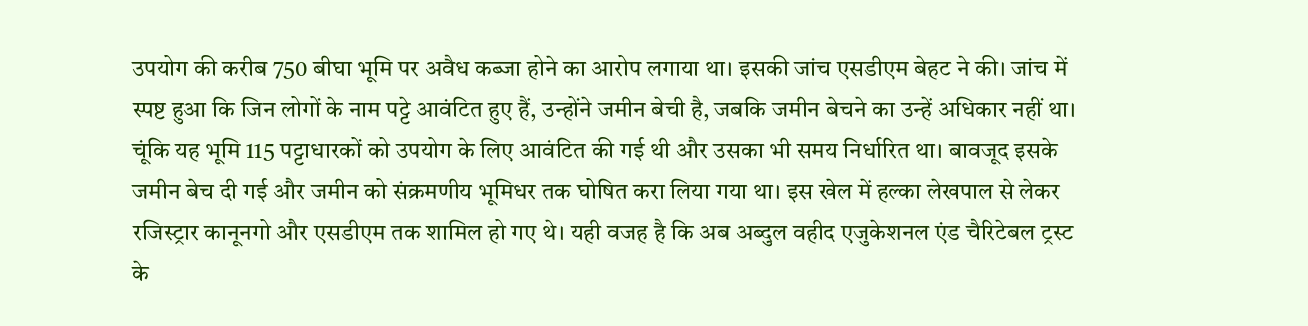उपयोग की करीब 750 बीघा भूमि पर अवैध कब्जा होने का आरोप लगाया था। इसकी जांच एसडीएम बेहट ने की। जांच में स्पष्ट हुआ कि जिन लोगों के नाम पट्टे आवंटित हुए हैं, उन्होंने जमीन बेची है, जबकि जमीन बेचने का उन्हें अधिकार नहीं था। चूंकि यह भूमि 115 पट्टाधारकों को उपयोग के लिए आवंटित की गई थी और उसका भी समय निर्धारित था। बावजूद इसके जमीन बेच दी गई और जमीन को संक्रमणीय भूमिधर तक घोषित करा लिया गया था। इस खेल में हल्का लेखपाल से लेकर रजिस्ट्रार कानूनगो और एसडीएम तक शामिल हो गए थे। यही वजह है कि अब अब्दुल वहीद एजुकेशनल एंड चैरिटेबल ट्रस्ट के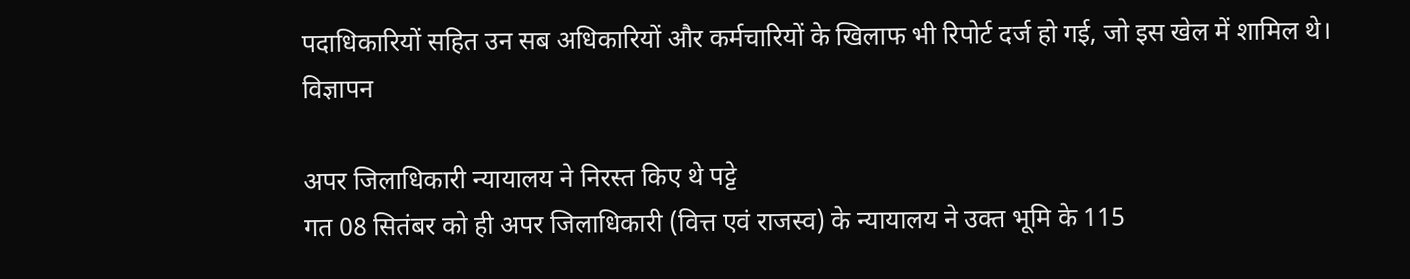पदाधिकारियों सहित उन सब अधिकारियों और कर्मचारियों के खिलाफ भी रिपोर्ट दर्ज हो गई, जो इस खेल में शामिल थे।
विज्ञापन

अपर जिलाधिकारी न्यायालय ने निरस्त किए थे पट्टे
गत 08 सितंबर को ही अपर जिलाधिकारी (वित्त एवं राजस्व) के न्यायालय ने उक्त भूमि के 115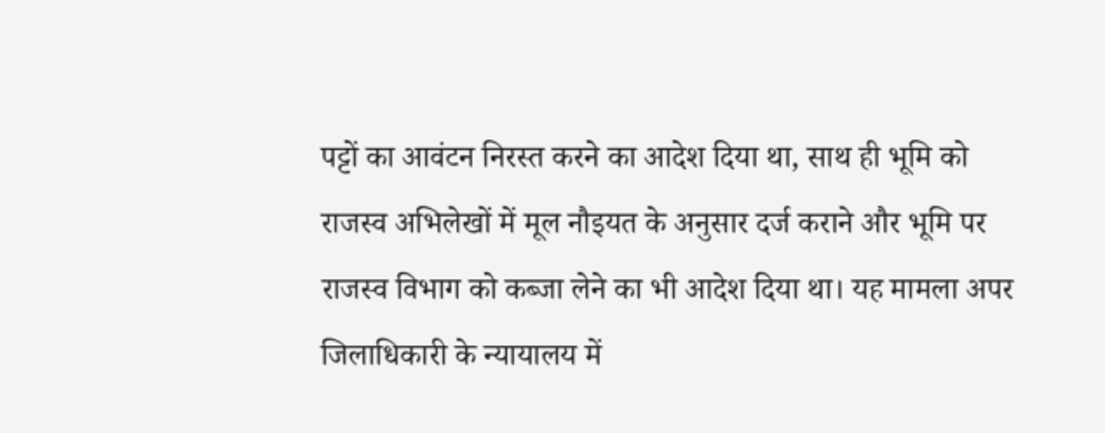पट्टों का आवंटन निरस्त करने का आदेश दिया था, साथ ही भूमि को राजस्व अभिलेखों में मूल नौइयत के अनुसार दर्ज कराने और भूमि पर राजस्व विभाग को कब्जा लेने का भी आदेश दिया था। यह मामला अपर जिलाधिकारी के न्यायालय में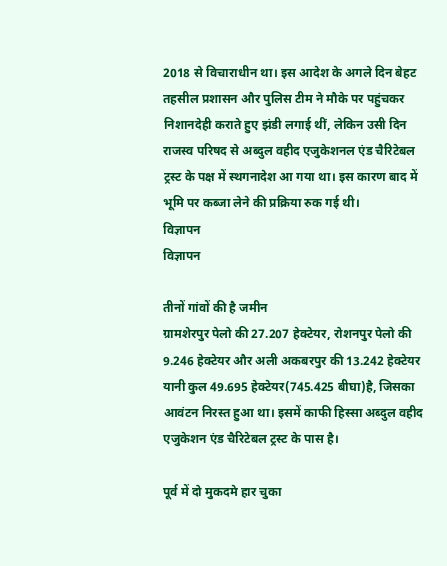2018 से विचाराधीन था। इस आदेश के अगले दिन बेहट तहसील प्रशासन और पुलिस टीम ने मौके पर पहुंचकर निशानदेही कराते हुए झंडी लगाई थीं, लेकिन उसी दिन राजस्व परिषद से अब्दुल वहीद एजुकेशनल एंड चैरिटेबल ट्रस्ट के पक्ष में स्थगनादेश आ गया था। इस कारण बाद में भूमि पर कब्जा लेने की प्रक्रिया रुक गई थी।
विज्ञापन
विज्ञापन

तीनों गांवों की है जमीन
ग्रामशेरपुर पेलो की 27.207 हेक्टेयर, रोशनपुर पेलो की 9.246 हेक्टेयर और अली अकबरपुर की 13.242 हेक्टेयर यानी कुल 49.695 हेक्टेयर(745.425 बीघा)है, जिसका आवंटन निरस्त हुआ था। इसमें काफी हिस्सा अब्दुल वहीद एजुकेशन एंड चैरिटेबल ट्रस्ट के पास है।

पूर्व में दो मुकदमे हार चुका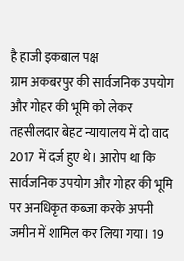है हाजी इकबाल पक्ष
ग्राम अकबरपुर की सार्वजनिक उपयोग और गोहर की भूमि को लेकर तहसीलदार बेहट न्यायालय में दो वाद 2017 में दर्ज हुए थे। आरोप था कि सार्वजनिक उपयोग और गोहर की भूमि पर अनधिकृत कब्जा करके अपनी जमीन में शामिल कर लिया गया। 19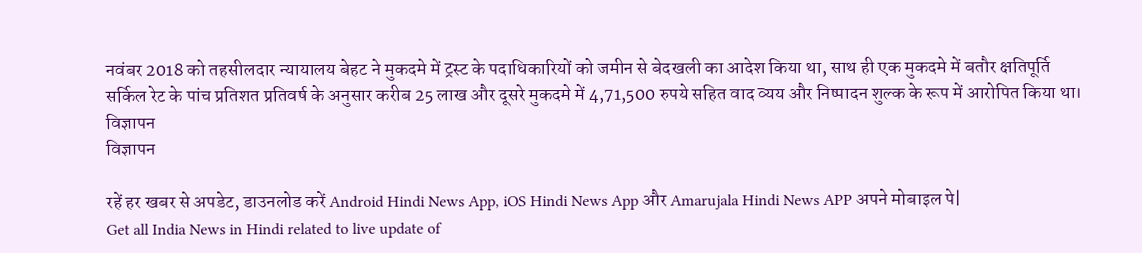नवंबर 2018 को तहसीलदार न्यायालय बेहट ने मुकदमे में ट्रस्ट के पदाधिकारियों को जमीन से बेदखली का आदेश किया था, साथ ही एक मुकदमे में बतौर क्षतिपूर्ति सर्किल रेट के पांच प्रतिशत प्रतिवर्ष के अनुसार करीब 25 लाख और दूसरे मुकदमे में 4,71,500 रुपये सहित वाद व्यय और निष्पादन शुल्क के रूप में आरोपित किया था।
विज्ञापन
विज्ञापन

रहें हर खबर से अपडेट, डाउनलोड करें Android Hindi News App, iOS Hindi News App और Amarujala Hindi News APP अपने मोबाइल पे|
Get all India News in Hindi related to live update of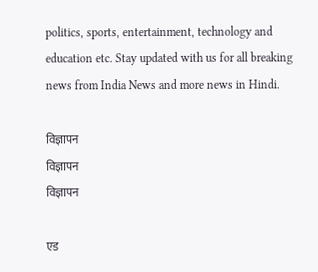politics, sports, entertainment, technology and education etc. Stay updated with us for all breaking news from India News and more news in Hindi.

विज्ञापन
विज्ञापन
विज्ञापन

एड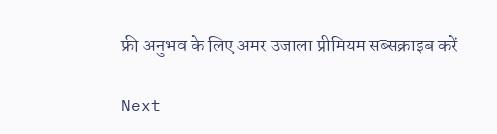फ्री अनुभव के लिए अमर उजाला प्रीमियम सब्सक्राइब करें

Next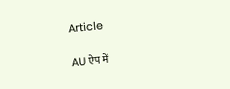Article

AU ऐप में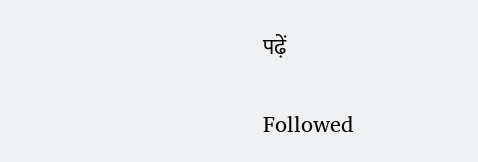पढ़ें

Followed